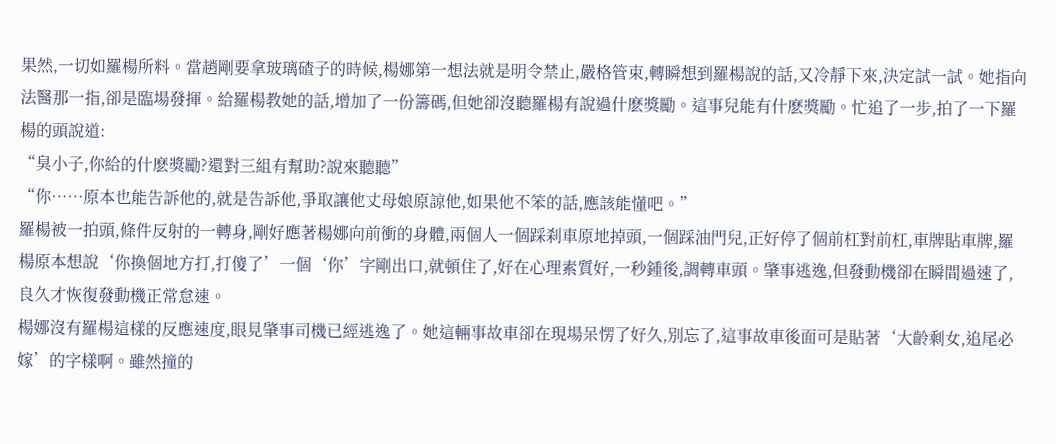果然,一切如羅楊所料。當趙剛要拿玻璃碴子的時候,楊娜第一想法就是明令禁止,嚴格管束,轉瞬想到羅楊說的話,又冷靜下來,決定試一試。她指向法醫那一指,卻是臨場發揮。給羅楊教她的話,增加了一份籌碼,但她卻沒聽羅楊有說過什麽獎勵。這事兒能有什麽獎勵。忙追了一步,拍了一下羅楊的頭說道:
“臭小子,你給的什麽獎勵?還對三組有幫助?說來聽聽”
“你……原本也能告訴他的,就是告訴他,爭取讓他丈母娘原諒他,如果他不笨的話,應該能懂吧。”
羅楊被一拍頭,條件反射的一轉身,剛好應著楊娜向前衝的身體,兩個人一個踩刹車原地掉頭,一個踩油門兒,正好停了個前杠對前杠,車牌貼車牌,羅楊原本想說‘你換個地方打,打傻了’一個‘你’字剛出口,就頓住了,好在心理素質好,一秒鍾後,調轉車頭。肇事逃逸,但發動機卻在瞬間過速了,良久才恢復發動機正常怠速。
楊娜沒有羅楊這樣的反應速度,眼見肇事司機已經逃逸了。她這輛事故車卻在現場呆愣了好久,別忘了,這事故車後面可是貼著‘大齡剩女,追尾必嫁’的字樣啊。雖然撞的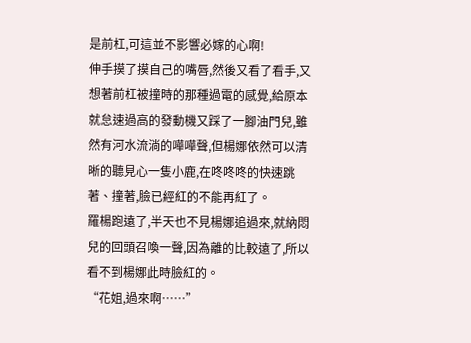是前杠,可這並不影響必嫁的心啊!
伸手摸了摸自己的嘴唇,然後又看了看手,又想著前杠被撞時的那種過電的感覺,給原本就怠速過高的發動機又踩了一腳油門兒,雖然有河水流淌的嘩嘩聲,但楊娜依然可以清晰的聽見心一隻小鹿,在咚咚咚的快速跳著、撞著,臉已經紅的不能再紅了。
羅楊跑遠了,半天也不見楊娜追過來,就納悶兒的回頭召喚一聲,因為離的比較遠了,所以看不到楊娜此時臉紅的。
“花姐,過來啊……”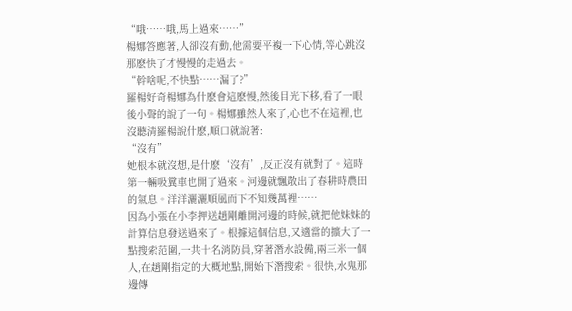“哦……哦,馬上過來……”
楊娜答應著,人卻沒有動,他需要平複一下心情,等心跳沒那麽快了才慢慢的走過去。
“幹啥呢,不快點……漏了?”
羅楊好奇楊娜為什麽會這麽慢,然後目光下移,看了一眼後小聲的說了一句。楊娜雖然人來了,心也不在這裡,也沒聽清羅楊說什麽,順口就說著:
“沒有”
她根本就沒想,是什麽‘沒有’,反正沒有就對了。這時第一輛吸糞車也開了過來。河邊就飄散出了春耕時農田的氣息。洋洋灑灑順風而下不知幾萬裡……
因為小張在小李押送趙剛離開河邊的時候,就把他妹妹的計算信息發送過來了。根據這個信息,又適當的擴大了一點搜索范圍,一共十名消防員,穿著潛水設備,兩三米一個人,在趙剛指定的大概地點,開始下潛搜索。很快,水鬼那邊傳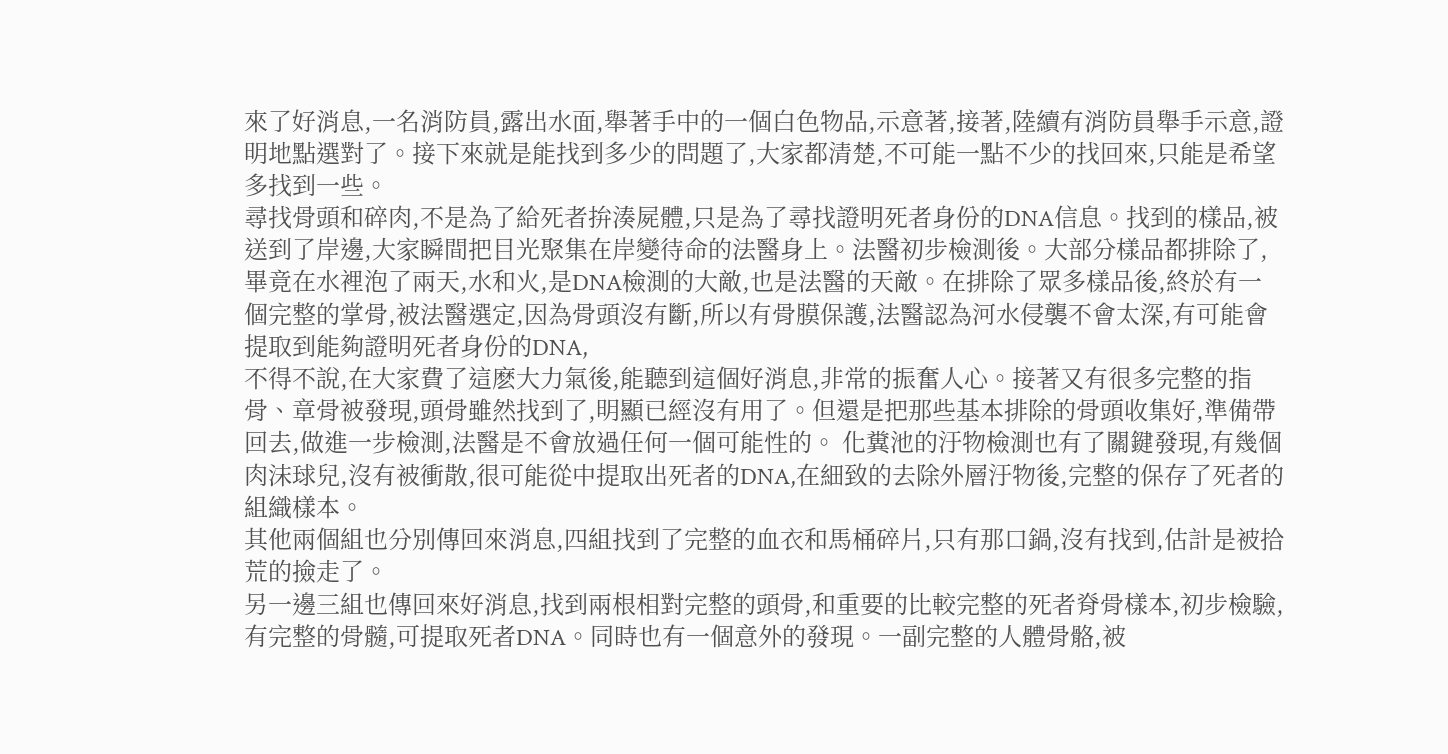來了好消息,一名消防員,露出水面,舉著手中的一個白色物品,示意著,接著,陸續有消防員舉手示意,證明地點選對了。接下來就是能找到多少的問題了,大家都清楚,不可能一點不少的找回來,只能是希望多找到一些。
尋找骨頭和碎肉,不是為了給死者拚湊屍體,只是為了尋找證明死者身份的DNA信息。找到的樣品,被送到了岸邊,大家瞬間把目光聚集在岸變待命的法醫身上。法醫初步檢測後。大部分樣品都排除了,畢竟在水裡泡了兩天,水和火,是DNA檢測的大敵,也是法醫的天敵。在排除了眾多樣品後,終於有一個完整的掌骨,被法醫選定,因為骨頭沒有斷,所以有骨膜保護,法醫認為河水侵襲不會太深,有可能會提取到能夠證明死者身份的DNA,
不得不說,在大家費了這麽大力氣後,能聽到這個好消息,非常的振奮人心。接著又有很多完整的指骨、章骨被發現,頭骨雖然找到了,明顯已經沒有用了。但還是把那些基本排除的骨頭收集好,準備帶回去,做進一步檢測,法醫是不會放過任何一個可能性的。 化糞池的汙物檢測也有了關鍵發現,有幾個肉沫球兒,沒有被衝散,很可能從中提取出死者的DNA,在細致的去除外層汙物後,完整的保存了死者的組織樣本。
其他兩個組也分別傳回來消息,四組找到了完整的血衣和馬桶碎片,只有那口鍋,沒有找到,估計是被拾荒的撿走了。
另一邊三組也傳回來好消息,找到兩根相對完整的頭骨,和重要的比較完整的死者脊骨樣本,初步檢驗,有完整的骨髓,可提取死者DNA。同時也有一個意外的發現。一副完整的人體骨骼,被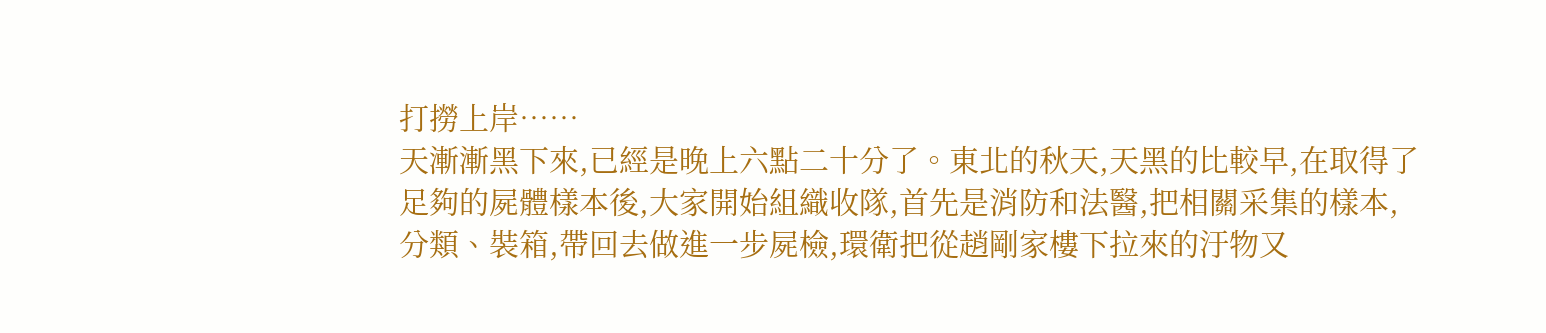打撈上岸……
天漸漸黑下來,已經是晚上六點二十分了。東北的秋天,天黑的比較早,在取得了足夠的屍體樣本後,大家開始組織收隊,首先是消防和法醫,把相關采集的樣本,分類、裝箱,帶回去做進一步屍檢,環衛把從趙剛家樓下拉來的汙物又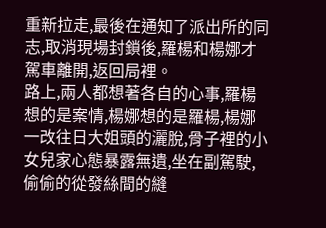重新拉走,最後在通知了派出所的同志,取消現場封鎖後,羅楊和楊娜才駕車離開,返回局裡。
路上,兩人都想著各自的心事,羅楊想的是案情,楊娜想的是羅楊,楊娜一改往日大姐頭的灑脫,骨子裡的小女兒家心態暴露無遺,坐在副駕駛,偷偷的從發絲間的縫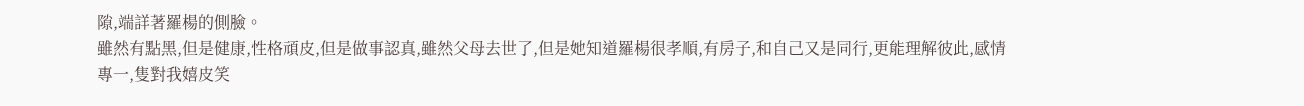隙,端詳著羅楊的側臉。
雖然有點黑,但是健康,性格頑皮,但是做事認真,雖然父母去世了,但是她知道羅楊很孝順,有房子,和自己又是同行,更能理解彼此,感情專一,隻對我嬉皮笑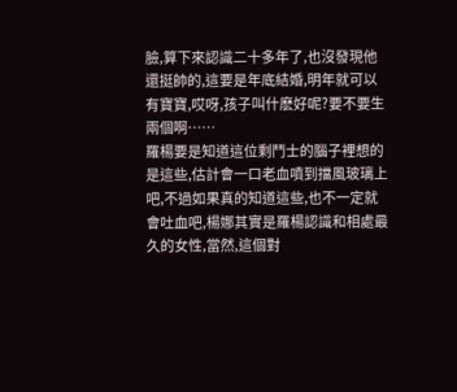臉,算下來認識二十多年了,也沒發現他還挺帥的,這要是年底結婚,明年就可以有寶寶,哎呀,孩子叫什麽好呢?要不要生兩個啊……
羅楊要是知道這位剩鬥士的腦子裡想的是這些,估計會一口老血噴到擋風玻璃上吧,不過如果真的知道這些,也不一定就會吐血吧,楊娜其實是羅楊認識和相處最久的女性,當然,這個對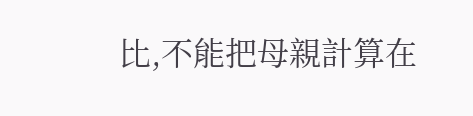比,不能把母親計算在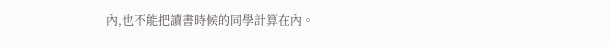內,也不能把讀書時候的同學計算在內。